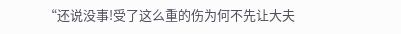“还说没事!受了这么重的伤为何不先让大夫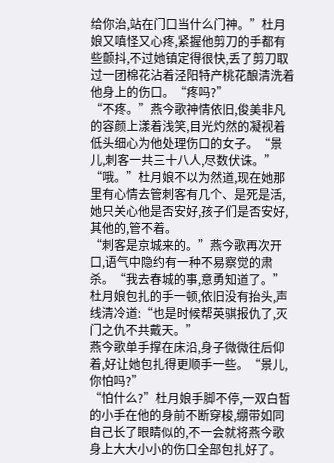给你治,站在门口当什么门神。”杜月娘又嗔怪又心疼,紧握他剪刀的手都有些颤抖,不过她镇定得很快,丢了剪刀取过一团棉花沾着泾阳特产桃花酿清洗着他身上的伤口。“疼吗?”
“不疼。”燕今歌神情依旧,俊美非凡的容颜上漾着浅笑,目光灼然的凝视着低头细心为他处理伤口的女子。“景儿,刺客一共三十八人,尽数伏诛。”
“哦。”杜月娘不以为然道,现在她那里有心情去管刺客有几个、是死是活,她只关心他是否安好,孩子们是否安好,其他的,管不着。
“刺客是京城来的。”燕今歌再次开口,语气中隐约有一种不易察觉的肃杀。“我去春城的事,意勇知道了。”
杜月娘包扎的手一顿,依旧没有抬头,声线清冷道:“也是时候帮英骐报仇了,灭门之仇不共戴天。”
燕今歌单手撑在床沿,身子微微往后仰着,好让她包扎得更顺手一些。“景儿,你怕吗?”
“怕什么?”杜月娘手脚不停,一双白皙的小手在他的身前不断穿梭,绷带如同自己长了眼睛似的,不一会就将燕今歌身上大大小小的伤口全部包扎好了。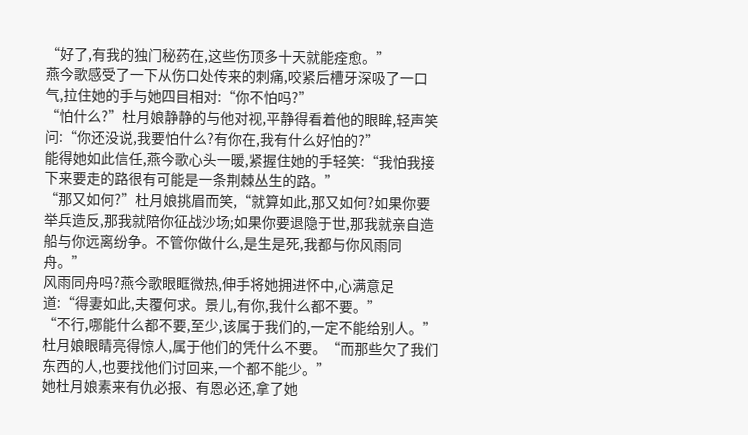“好了,有我的独门秘药在,这些伤顶多十天就能痊愈。”
燕今歌感受了一下从伤口处传来的刺痛,咬紧后槽牙深吸了一口气,拉住她的手与她四目相对:“你不怕吗?”
“怕什么?”杜月娘静静的与他对视,平静得看着他的眼眸,轻声笑问:“你还没说,我要怕什么?有你在,我有什么好怕的?”
能得她如此信任,燕今歌心头一暖,紧握住她的手轻笑:“我怕我接下来要走的路很有可能是一条荆棘丛生的路。”
“那又如何?”杜月娘挑眉而笑,“就算如此,那又如何?如果你要举兵造反,那我就陪你征战沙场;如果你要退隐于世,那我就亲自造船与你远离纷争。不管你做什么,是生是死,我都与你风雨同舟。”
风雨同舟吗?燕今歌眼眶微热,伸手将她拥进怀中,心满意足道:“得妻如此,夫覆何求。景儿,有你,我什么都不要。”
“不行,哪能什么都不要,至少,该属于我们的,一定不能给别人。”杜月娘眼睛亮得惊人,属于他们的凭什么不要。“而那些欠了我们东西的人,也要找他们讨回来,一个都不能少。”
她杜月娘素来有仇必报、有恩必还,拿了她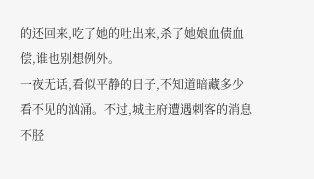的还回来,吃了她的吐出来,杀了她娘血债血偿,谁也别想例外。
一夜无话,看似平静的日子,不知道暗藏多少看不见的汹涌。不过,城主府遭遇刺客的消息不胫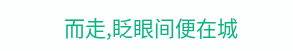而走,眨眼间便在城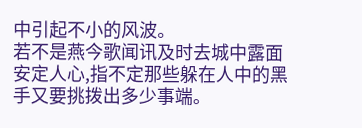中引起不小的风波。
若不是燕今歌闻讯及时去城中露面安定人心,指不定那些躲在人中的黑手又要挑拨出多少事端。